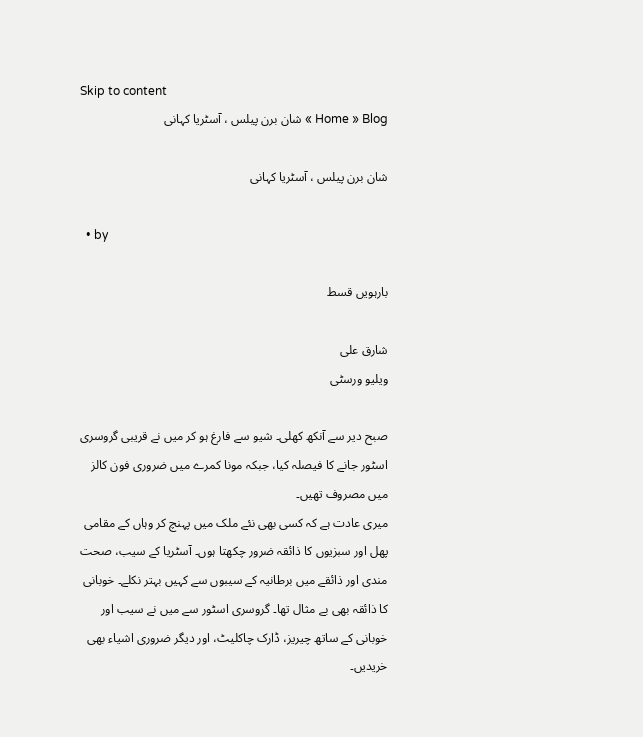Skip to content
Home » Blog » شان برن پیلس ، آسٹریا کہانی

شان برن پیلس ، آسٹریا کہانی

  • by

بارہویں قسط

شارق علی
ویلیو ورسٹی

صبح دیر سے آنکھ کھلی۔ شیو سے فارغ ہو کر میں نے قریبی گروسری اسٹور جانے کا فیصلہ کیا، جبکہ مونا کمرے میں ضروری فون کالز میں مصروف تھیں۔
میری عادت ہے کہ کسی بھی نئے ملک میں پہنچ کر وہاں کے مقامی پھل اور سبزیوں کا ذائقہ ضرور چکھتا ہوں۔ آسٹریا کے سیب، صحت مندی اور ذائقے میں برطانیہ کے سیبوں سے کہیں بہتر نکلے۔ خوبانی کا ذائقہ بھی بے مثال تھا۔ گروسری اسٹور سے میں نے سیب اور خوبانی کے ساتھ چیریز، ڈارک چاکلیٹ، اور دیگر ضروری اشیاء بھی خریدیں۔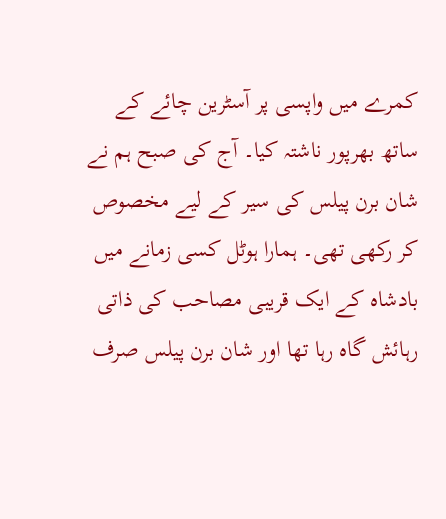کمرے میں واپسی پر آسٹرین چائے کے ساتھ بھرپور ناشتہ کیا۔ آج کی صبح ہم نے شان برن پیلس کی سیر کے لیے مخصوص کر رکھی تھی۔ ہمارا ہوٹل کسی زمانے میں بادشاہ کے ایک قریبی مصاحب کی ذاتی رہائش گاہ رہا تھا اور شان برن پیلس صرف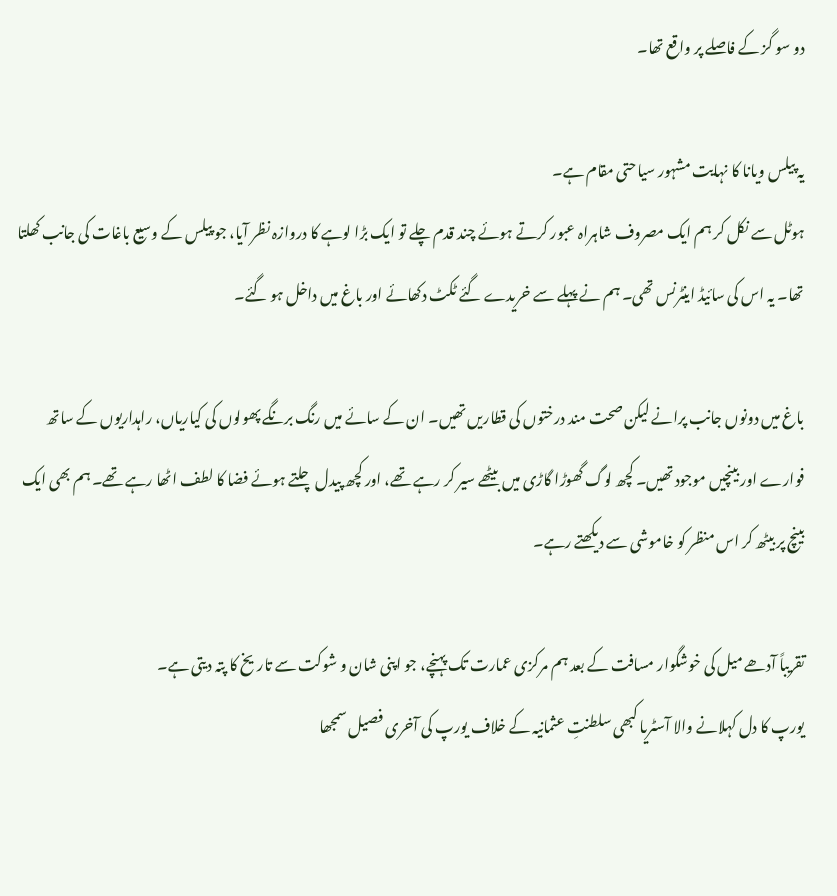دو سو گز کے فاصلے پر واقع تھا۔

یہ پیلس ویانا کا نہایت مشہور سیاحتی مقام ہے۔
ہوٹل سے نکل کر ہم ایک مصروف شاہراہ عبور کرتے ہوئے چند قدم چلے تو ایک بڑا لوہے کا دروازہ نظر آیا، جو پیلس کے وسیع باغات کی جانب کھلتا تھا۔ یہ اس کی سائیڈ اینٹرنس تھی۔ ہم نے پہلے سے خریدے گئے ٹکٹ دکھائے اور باغ میں داخل ہو گئے۔

باغ میں دونوں جانب پرانے لیکن صحت مند درختوں کی قطاریں تھیں۔ ان کے سائے میں رنگ برنگے پھولوں کی کیاریاں، راہداریوں کے ساتھ فوارے اور بینچیں موجود تھیں۔ کچھ لوگ گھوڑا گاڑی میں بیٹھے سیر کر رہے تھے، اور کچھ پیدل چلتے ہوئے فضا کا لطف اٹھا رہے تھے۔ ہم بھی ایک بینچ پر بیٹھ کر اس منظر کو خاموشی سے دیکھتے رہے۔

تقریباً آدھے میل کی خوشگوار مسافت کے بعد ہم مرکزی عمارت تک پہنچے، جو اپنی شان و شوکت سے تاریخ کا پتہ دیتی ہے۔
یورپ کا دل کہلانے والا آسٹریا کبھی سلطنتِ عثمانیہ کے خلاف یورپ کی آخری فصیل سمجھا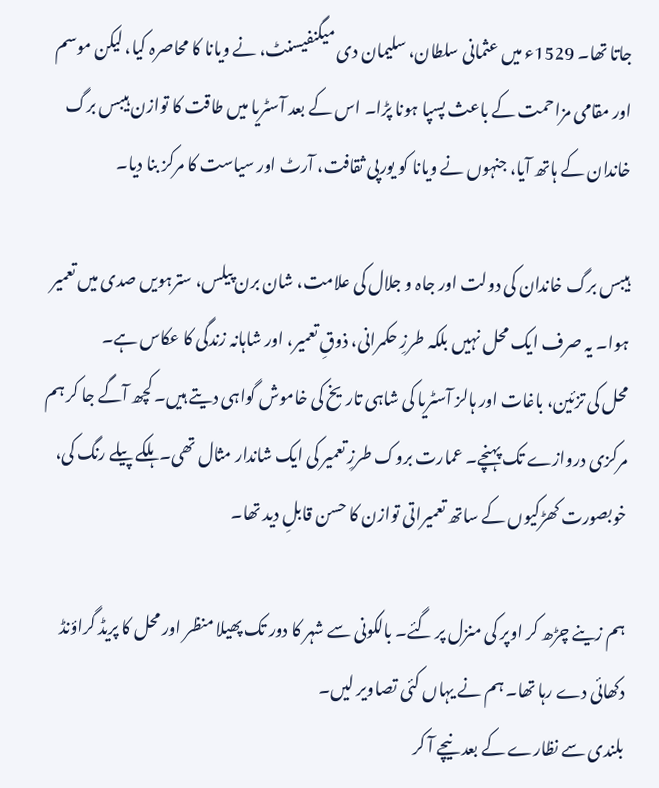جاتا تھا۔ 1529ء میں عثمانی سلطان، سلیمان دی میگنفیسنٹ، نے ویانا کا محاصرہ کیا، لیکن موسم اور مقامی مزاحمت کے باعث پسپا ہونا پڑا۔ اس کے بعد آسٹریا میں طاقت کا توازن ہیبس برگ خاندان کے ہاتھ آیا، جنہوں نے ویانا کو یورپی ثقافت، آرٹ اور سیاست کا مرکز بنا دیا۔

ہیبس برگ خاندان کی دولت اور جاہ و جلال کی علامت، شان برن پیلس، سترہویں صدی میں تعمیر ہوا۔ یہ صرف ایک محل نہیں بلکہ طرزِ حکمرانی، ذوقِ تعمیر، اور شاہانہ زندگی کا عکاس ہے۔
محل کی تزئین، باغات اور ہالز آسٹریا کی شاہی تاریخ کی خاموش گواہی دیتے ہیں۔ کچھ آگے جا کر ہم مرکزی دروازے تک پہنچے۔ عمارت بروک طرزِ تعمیر کی ایک شاندار مثال تھی۔ ہلکے پیلے رنگ کی، خوبصورت کھڑکیوں کے ساتھ تعمیراتی توازن کا حسن قابلِ دید تھا۔

ہم زینے چڑھ کر اوپر کی منزل پر گئے۔ بالکونی سے شہر کا دور تک پھیلا منظر اور محل کا پریڈ گراؤنڈ دکھائی دے رہا تھا۔ ہم نے یہاں کئی تصاویر لیں۔
بلندی سے نظارے کے بعد نیچے آ کر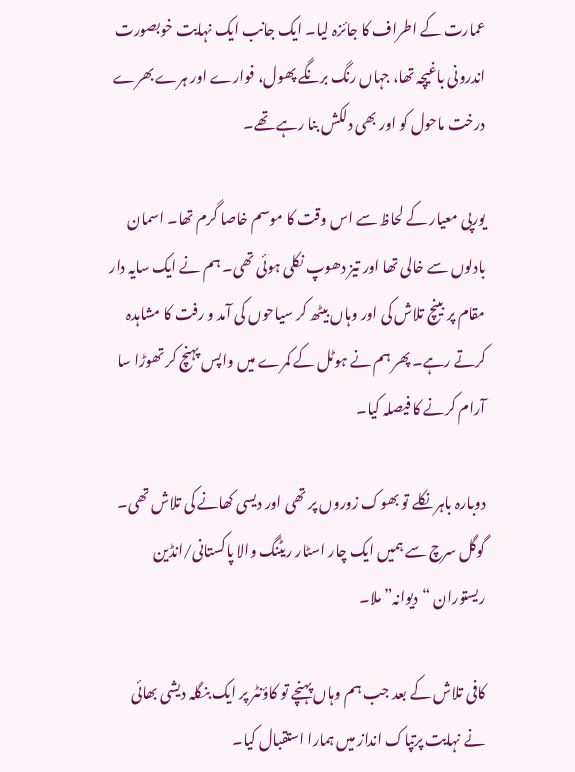عمارت کے اطراف کا جائزہ لیا۔ ایک جانب ایک نہایت خوبصورت اندرونی باغیچہ تھا، جہاں رنگ برنگے پھول، فوارے اور ہرے بھرے درخت ماحول کو اور بھی دلکش بنا رہے تھے۔

یورپی معیار کے لحاظ سے اس وقت کا موسم خاصا گرم تھا۔ اسمان بادلوں سے خالی تھا اور تیز دھوپ نکلی ہوئی تھی۔ ہم نے ایک سایہ دار مقام پر بینچ تلاش کی اور وہاں بیٹھ کر سیاحوں کی آمد و رفت کا مشاہدہ کرتے رہے۔ پھر ہم نے ہوٹل کے کمرے میں واپس پہنچ کر تھوڑا سا آرام کرنے کا فیصلہ کیا۔

دوبارہ باہر نکلے تو بھوک زوروں پر تھی اور دیسی کھانے کی تلاش تھی۔ گوگل سرچ سے ہمیں ایک چار اسٹار ریٹنگ والا پاکستانی/انڈین ریستوران “دیوانہ” ملا۔

کافی تلاش کے بعد جب ہم وہاں پہنچے تو کاؤنٹر پر ایک بنگلہ دیشی بھائی نے نہایت پرتپاک انداز میں ہمارا استقبال کیا۔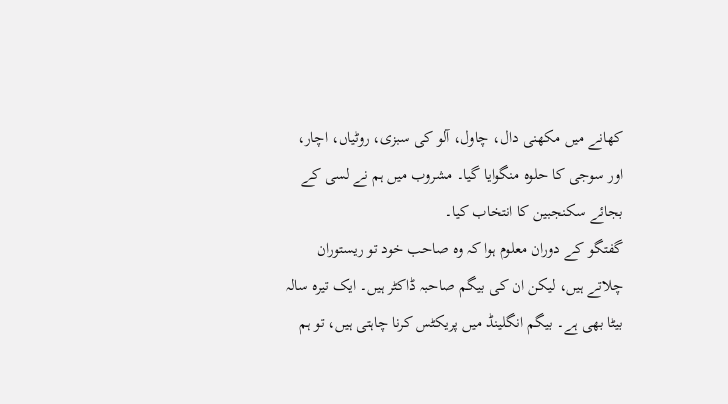کھانے میں مکھنی دال، چاول، آلو کی سبزی، روٹیاں، اچار، اور سوجی کا حلوہ منگوایا گیا۔ مشروب میں ہم نے لسی کے بجائے سکنجبین کا انتخاب کیا۔
گفتگو کے دوران معلوم ہوا کہ وہ صاحب خود تو ریستوران چلاتے ہیں، لیکن ان کی بیگم صاحبہ ڈاکٹر ہیں۔ ایک تیرہ سالہ بیٹا بھی ہے۔ بیگم انگلینڈ میں پریکٹس کرنا چاہتی ہیں، تو ہم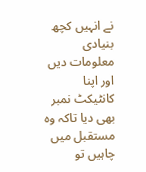نے انہیں کچھ بنیادی معلومات دیں اور اپنا کانٹیکٹ نمبر بھی دیا تاکہ وہ مستقبل میں چاہیں تو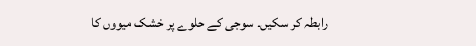رابطہ کر سکیں۔ سوجی کے حلوے پر خشک میووں کا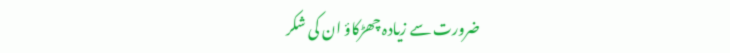ضرورت سے زیادہ چھڑکاؤ ان کی شکر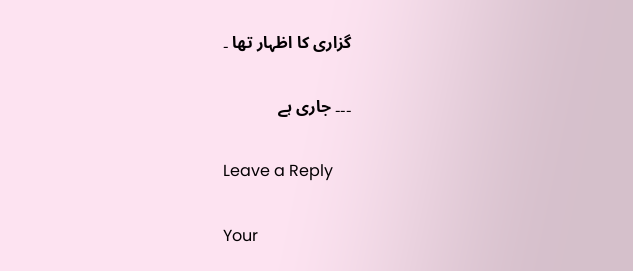گزاری کا اظہار تھا ۔

۔۔۔ جاری ہے

Leave a Reply

Your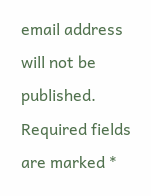email address will not be published. Required fields are marked *